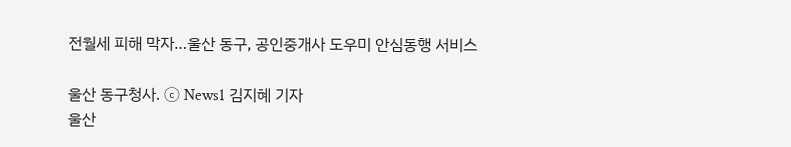전월세 피해 막자…울산 동구, 공인중개사 도우미 안심동행 서비스

울산 동구청사. ⓒ News1 김지혜 기자
울산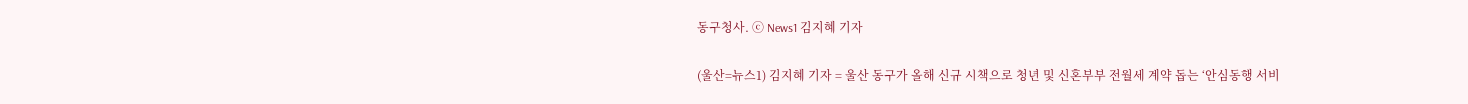동구청사. ⓒ News1 김지혜 기자

(울산=뉴스1) 김지혜 기자 = 울산 동구가 올해 신규 시책으로 청년 및 신혼부부 전월세 계약 돕는 ‘안심동행 서비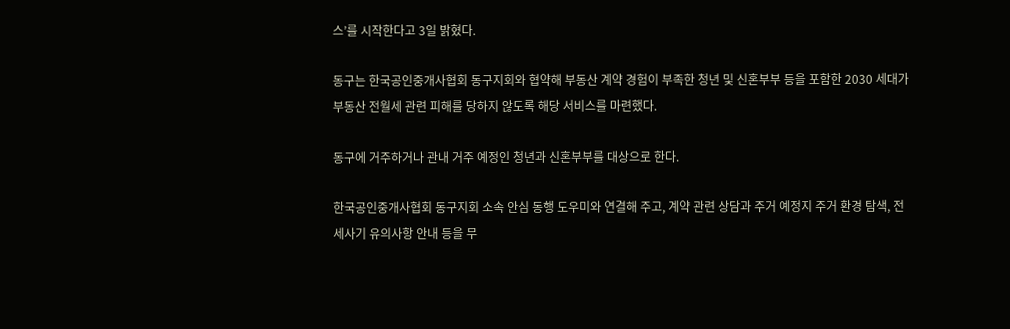스’를 시작한다고 3일 밝혔다.

동구는 한국공인중개사협회 동구지회와 협약해 부동산 계약 경험이 부족한 청년 및 신혼부부 등을 포함한 2030 세대가 부동산 전월세 관련 피해를 당하지 않도록 해당 서비스를 마련했다.

동구에 거주하거나 관내 거주 예정인 청년과 신혼부부를 대상으로 한다.

한국공인중개사협회 동구지회 소속 안심 동행 도우미와 연결해 주고, 계약 관련 상담과 주거 예정지 주거 환경 탐색, 전세사기 유의사항 안내 등을 무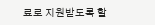료로 지원받도록 할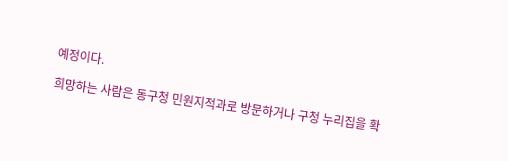예정이다.

희망하는 사람은 동구청 민원지적과로 방문하거나 구청 누리집을 확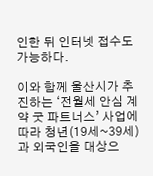인한 뒤 인터넷 접수도 가능하다.

이와 함께 울산시가 추진하는 ‘전월세 안심 계약 굿 파트너스’ 사업에 따라 청년(19세~39세)과 외국인을 대상으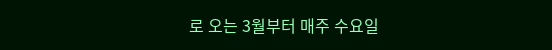로 오는 3월부터 매주 수요일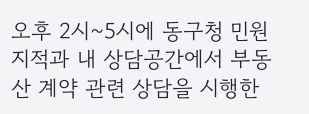오후 2시~5시에 동구청 민원지적과 내 상담공간에서 부동산 계약 관련 상담을 시행한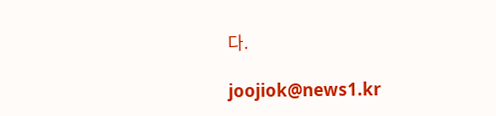다.

joojiok@news1.kr